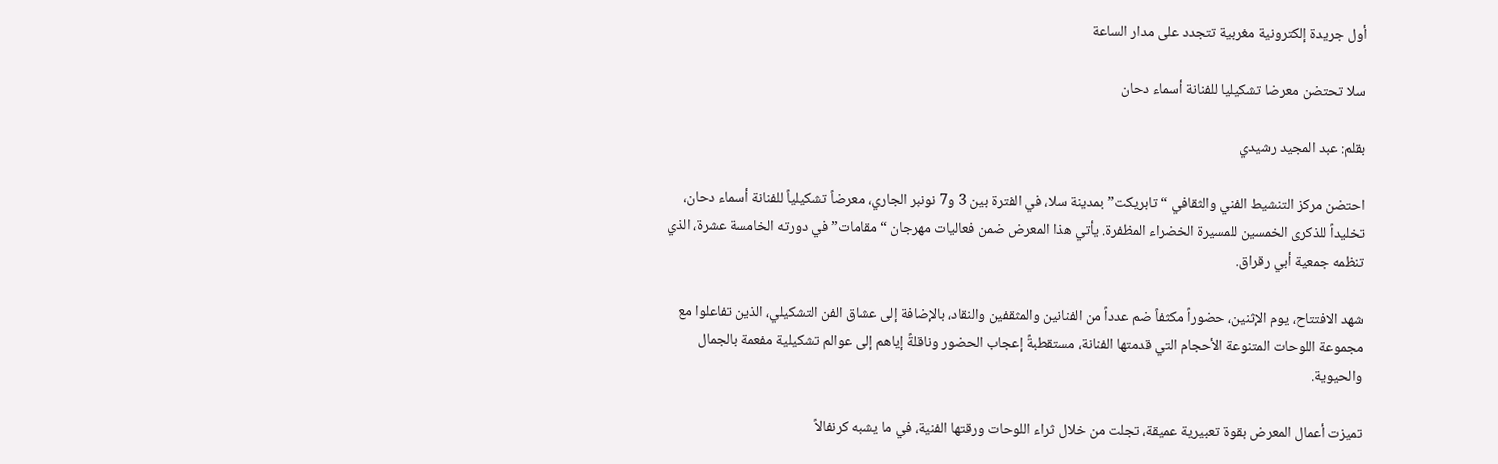أول جريدة إلكترونية مغربية تتجدد على مدار الساعة

سلا تحتضن معرضا تشكيليا للفنانة أسماء دحان

بقلم: عبد المجيد رشيدي

احتضن مركز التنشيط الفني والثقافي “تابريكت” بمدينة سلا، في الفترة بين 3 و7 نونبر الجاري، معرضاً تشكيلياً للفنانة أسماء دحان، تخليداً للذكرى الخمسين للمسيرة الخضراء المظفرة. يأتي هذا المعرض ضمن فعاليات مهرجان “مقامات” في دورته الخامسة عشرة، الذي تنظمه جمعية أبي رقراق.

شهد الافتتاح، يوم الإثنين، حضوراً مكثفاً ضم عدداً من الفنانين والمثقفين والنقاد، بالإضافة إلى عشاق الفن التشكيلي، الذين تفاعلوا مع مجموعة اللوحات المتنوعة الأحجام التي قدمتها الفنانة، مستقطبةً إعجاب الحضور وناقلةً إياهم إلى عوالم تشكيلية مفعمة بالجمال والحيوية.

تميزت أعمال المعرض بقوة تعبيرية عميقة، تجلت من خلال ثراء اللوحات ورقتها الفنية، في ما يشبه كرنفالاً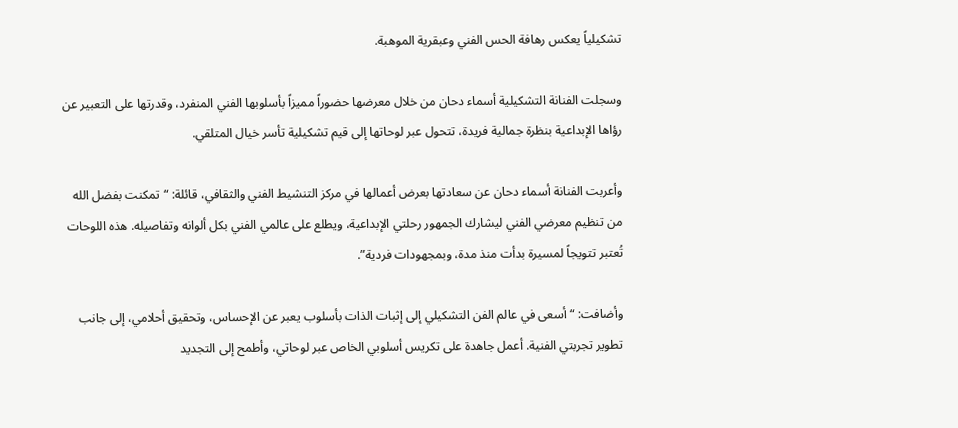تشكيلياً يعكس رهافة الحس الفني وعبقرية الموهبة.

وسجلت الفنانة التشكيلية أسماء دحان من خلال معرضها حضوراً مميزاً بأسلوبها الفني المنفرد، وقدرتها على التعبير عن رؤاها الإبداعية بنظرة جمالية فريدة، تتحول عبر لوحاتها إلى قيم تشكيلية تأسر خيال المتلقي.

وأعربت الفنانة أسماء دحان عن سعادتها بعرض أعمالها في مركز التنشيط الفني والثقافي، قائلة: “تمكنت بفضل الله من تنظيم معرضي الفني ليشارك الجمهور رحلتي الإبداعية، ويطلع على عالمي الفني بكل ألوانه وتفاصيله. هذه اللوحات تُعتبر تتويجاً لمسيرة بدأت منذ مدة، وبمجهودات فردية”.

وأضافت: “أسعى في عالم الفن التشكيلي إلى إثبات الذات بأسلوب يعبر عن الإحساس، وتحقيق أحلامي، إلى جانب تطوير تجربتي الفنية. أعمل جاهدة على تكريس أسلوبي الخاص عبر لوحاتي، وأطمح إلى التجديد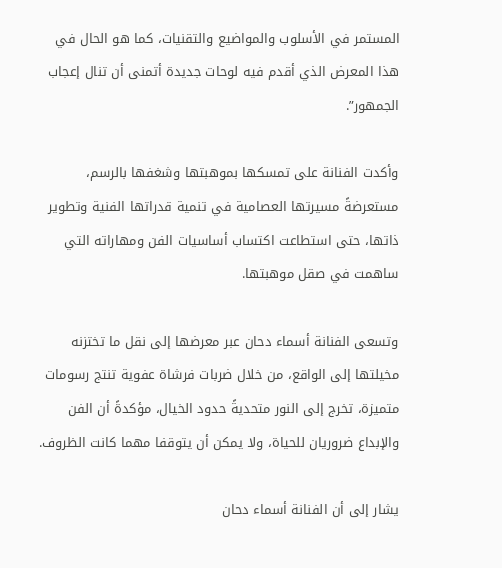المستمر في الأسلوب والمواضيع والتقنيات، كما هو الحال في هذا المعرض الذي أقدم فيه لوحات جديدة أتمنى أن تنال إعجاب الجمهور”.

وأكدت الفنانة على تمسكها بموهبتها وشغفها بالرسم، مستعرضةً مسيرتها العصامية في تنمية قدراتها الفنية وتطوير ذاتها، حتى استطاعت اكتساب أساسيات الفن ومهاراته التي ساهمت في صقل موهبتها.

وتسعى الفنانة أسماء دحان عبر معرضها إلى نقل ما تختزنه مخيلتها إلى الواقع، من خلال ضربات فرشاة عفوية تنتج رسومات متميزة، تخرج إلى النور متحديةً حدود الخيال، مؤكدةً أن الفن والإبداع ضروريان للحياة، ولا يمكن أن يتوقفا مهما كانت الظروف.

يشار إلى أن الفنانة أسماء دحان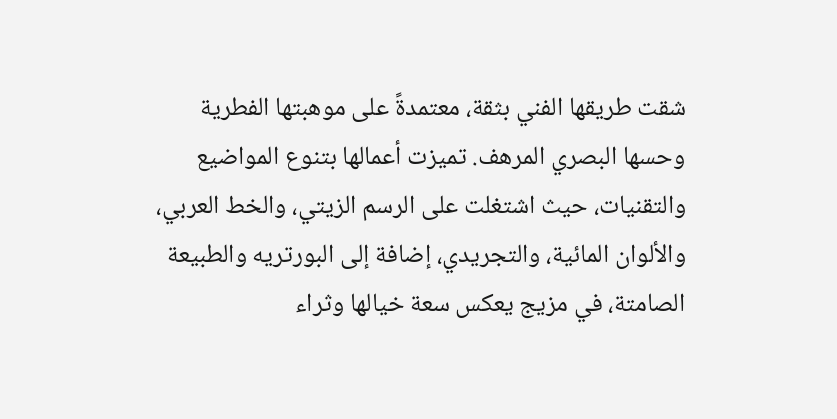شقت طريقها الفني بثقة، معتمدةً على موهبتها الفطرية وحسها البصري المرهف. تميزت أعمالها بتنوع المواضيع والتقنيات، حيث اشتغلت على الرسم الزيتي، والخط العربي، والألوان المائية، والتجريدي، إضافة إلى البورتريه والطبيعة الصامتة، في مزيج يعكس سعة خيالها وثراء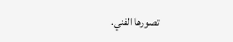تصورها الفني.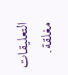التعليقات مغلقة.